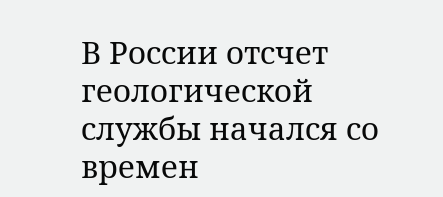В России отсчет геологической службы начался со времен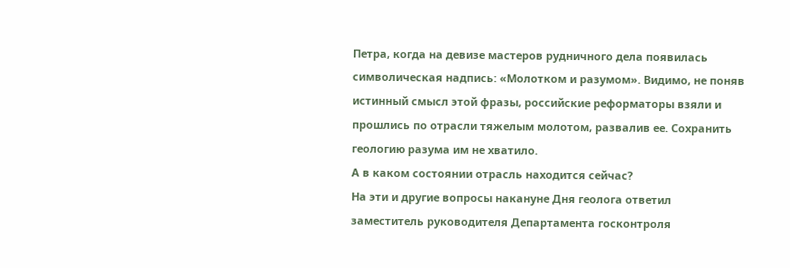Петра, когда на девизе мастеров рудничного дела появилась символическая надпись: «Молотком и разумом». Видимо, не поняв истинный смысл этой фразы, российские реформаторы взяли и прошлись по отрасли тяжелым молотом, развалив ее. Сохранить геологию разума им не хватило.
А в каком состоянии отрасль находится сейчас?
На эти и другие вопросы накануне Дня геолога ответил заместитель руководителя Департамента госконтроля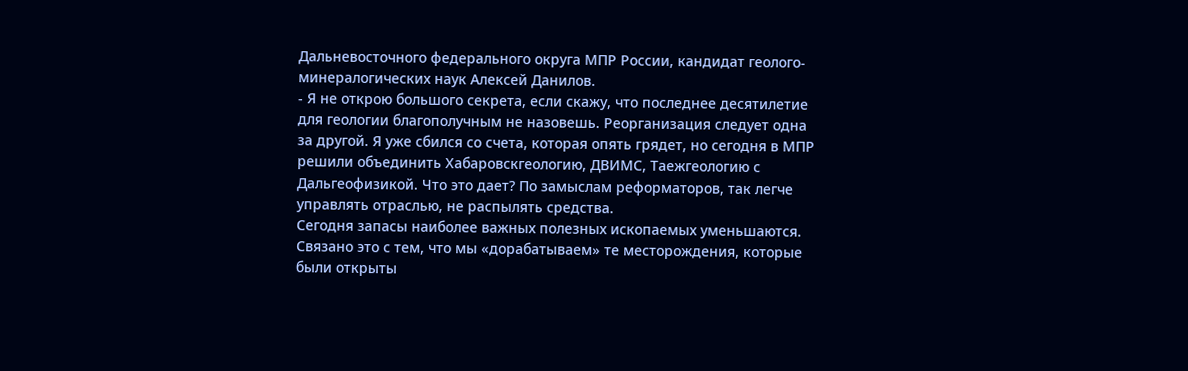Дальневосточного федерального округа МПР России, кандидат геолого-минералогических наук Алексей Данилов.
- Я не открою большого секрета, если скажу, что последнее десятилетие для геологии благополучным не назовешь. Реорганизация следует одна за другой. Я уже сбился со счета, которая опять грядет, но сегодня в МПР решили объединить Хабаровскгеологию, ДВИМС, Таежгеологию с Дальгеофизикой. Что это дает? По замыслам реформаторов, так легче управлять отраслью, не распылять средства.
Сегодня запасы наиболее важных полезных ископаемых уменьшаются. Связано это с тем, что мы «дорабатываем» те месторождения, которые были открыты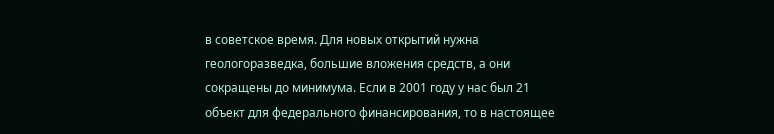в советское время. Для новых открытий нужна геологоразведка, большие вложения средств, а они сокращены до минимума. Если в 2001 году у нас был 21 объект для федерального финансирования, то в настоящее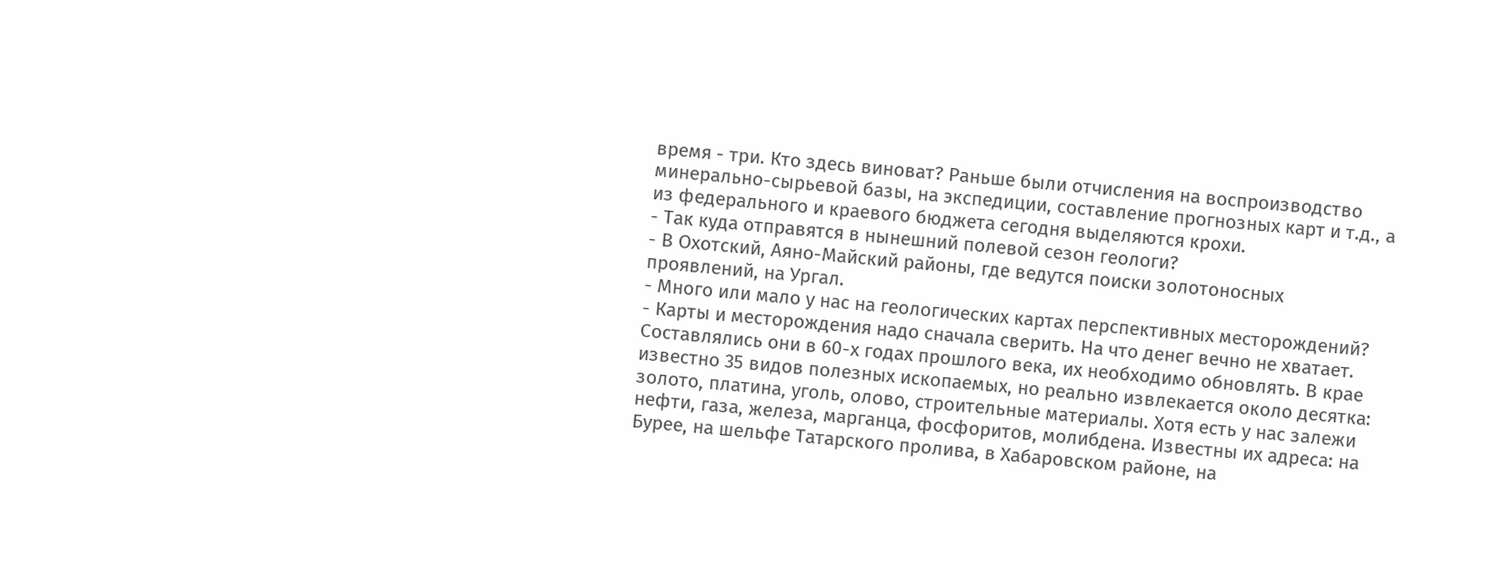время - три. Кто здесь виноват? Раньше были отчисления на воспроизводство минерально-сырьевой базы, на экспедиции, составление прогнозных карт и т.д., а из федерального и краевого бюджета сегодня выделяются крохи.
- Так куда отправятся в нынешний полевой сезон геологи?
- В Охотский, Аяно-Майский районы, где ведутся поиски золотоносных проявлений, на Ургал.
- Много или мало у нас на геологических картах перспективных месторождений?
- Карты и месторождения надо сначала сверить. На что денег вечно не хватает. Составлялись они в 60-х годах прошлого века, их необходимо обновлять. В крае известно 35 видов полезных ископаемых, но реально извлекается около десятка: золото, платина, уголь, олово, строительные материалы. Хотя есть у нас залежи нефти, газа, железа, марганца, фосфоритов, молибдена. Известны их адреса: на Бурее, на шельфе Татарского пролива, в Хабаровском районе, на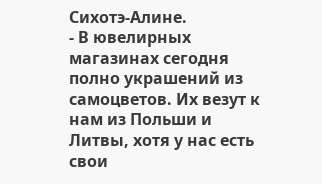Сихотэ-Алине.
- В ювелирных магазинах сегодня полно украшений из самоцветов. Их везут к нам из Польши и Литвы, хотя у нас есть свои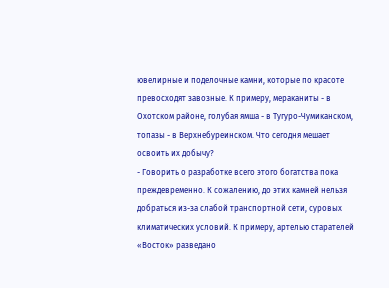ювелирные и поделочные камни, которые по красоте превосходят завозные. К примеру, мераканиты - в Охотском районе, голубая ямша - в Тугуро-Чумиканском, топазы - в Верхнебуреинском. Что сегодня мешает освоить их добычу?
- Говорить о разработке всего этого богатства пока преждевременно. К сожалению, до этих камней нельзя добраться из-за слабой транспортной сети, суровых климатических условий. К примеру, артелью старателей «Восток» разведано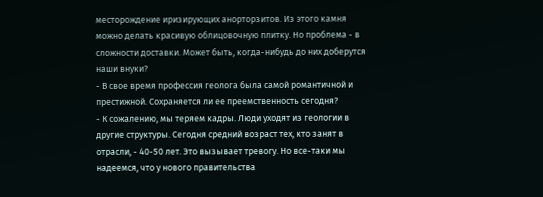месторождение иризирующих анорторзитов. Из этого камня можно делать красивую облицовочную плитку. Но проблема - в сложности доставки. Может быть, когда-нибудь до них доберутся наши внуки?
- В свое время профессия геолога была самой романтичной и престижной. Сохраняется ли ее преемственность сегодня?
- К сожалению, мы теряем кадры. Люди уходят из геологии в другие структуры. Сегодня средний возраст тех, кто занят в отрасли, - 40-50 лет. Это вызывает тревогу. Но все-таки мы надеемся, что у нового правительства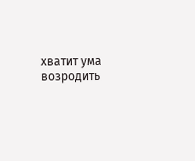хватит ума возродить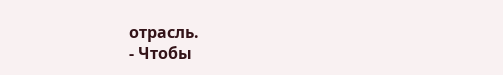отрасль.
- Чтобы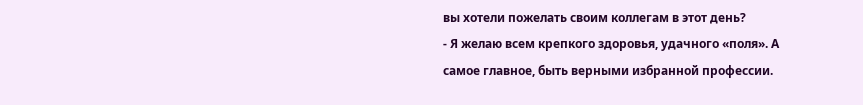вы хотели пожелать своим коллегам в этот день?
- Я желаю всем крепкого здоровья, удачного «поля». А самое главное, быть верными избранной профессии.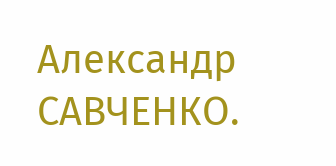Александр САВЧЕНКО.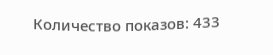Количество показов: 433